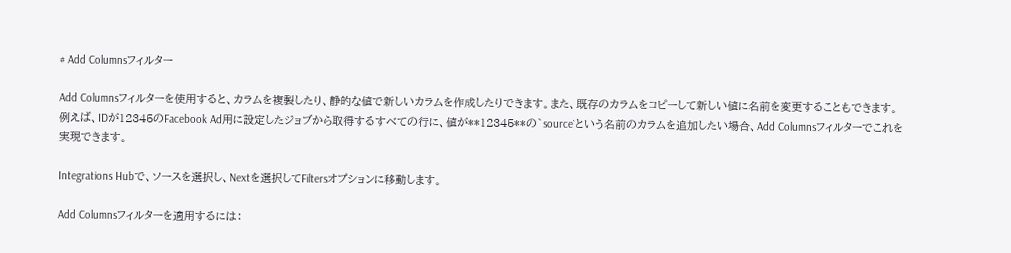# Add Columnsフィルター

Add Columnsフィルターを使用すると、カラムを複製したり、静的な値で新しいカラムを作成したりできます。また、既存のカラムをコピーして新しい値に名前を変更することもできます。例えば、IDが12345のFacebook Ad用に設定したジョブから取得するすべての行に、値が**12345**の`source`という名前のカラムを追加したい場合、Add Columnsフィルターでこれを実現できます。

Integrations Hubで、ソースを選択し、Nextを選択してFiltersオプションに移動します。

Add Columnsフィルターを適用するには：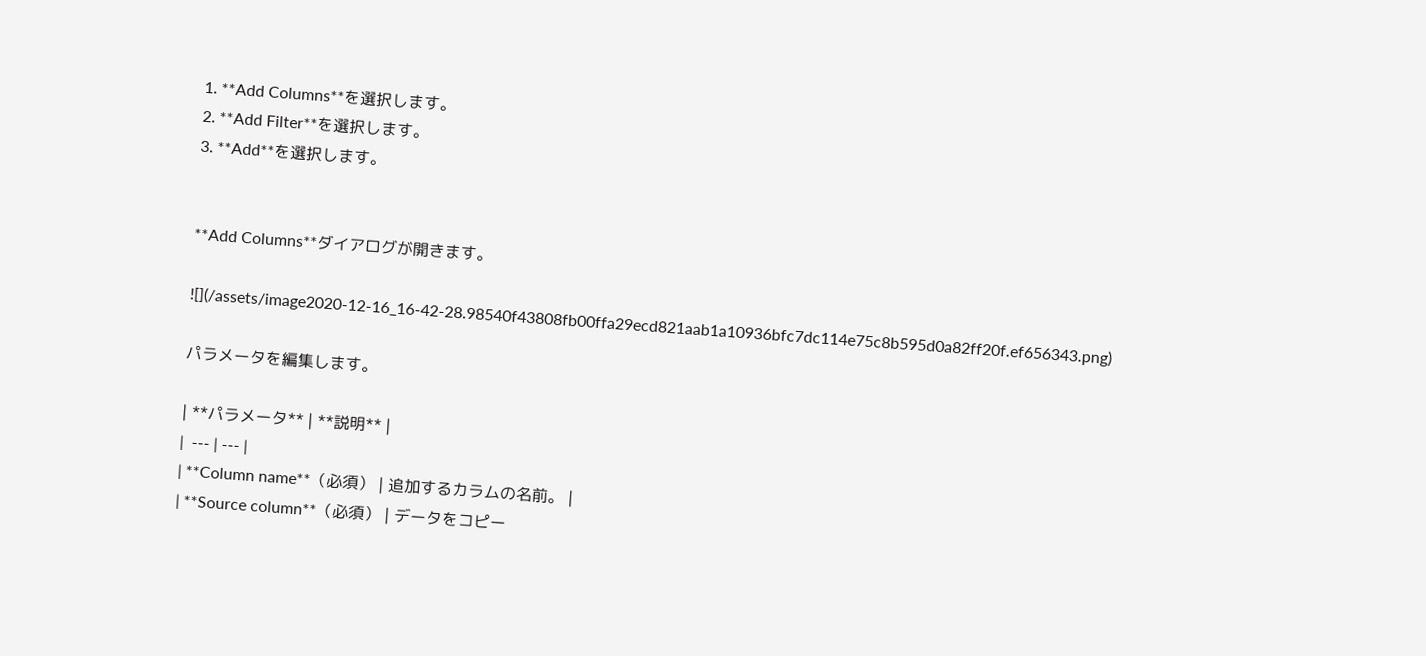1. **Add Columns**を選択します。
2. **Add Filter**を選択します。
3. **Add**を選択します。


**Add Columns**ダイアログが開きます。

![](/assets/image2020-12-16_16-42-28.98540f43808fb00ffa29ecd821aab1a10936bfc7dc114e75c8b595d0a82ff20f.ef656343.png)

パラメータを編集します。

| **パラメータ** | **説明** |
|  --- | --- |
| **Column name**（必須） | 追加するカラムの名前。 |
| **Source column**（必須） | データをコピー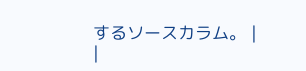するソースカラム。 |
|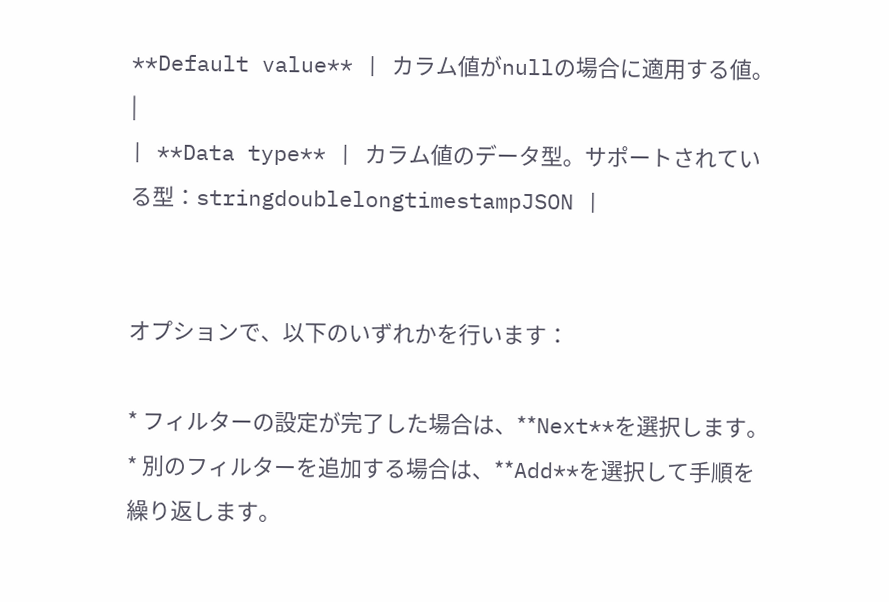**Default value** | カラム値がnullの場合に適用する値。 |
| **Data type** | カラム値のデータ型。サポートされている型：stringdoublelongtimestampJSON |


オプションで、以下のいずれかを行います：

* フィルターの設定が完了した場合は、**Next**を選択します。
* 別のフィルターを追加する場合は、**Add**を選択して手順を繰り返します。